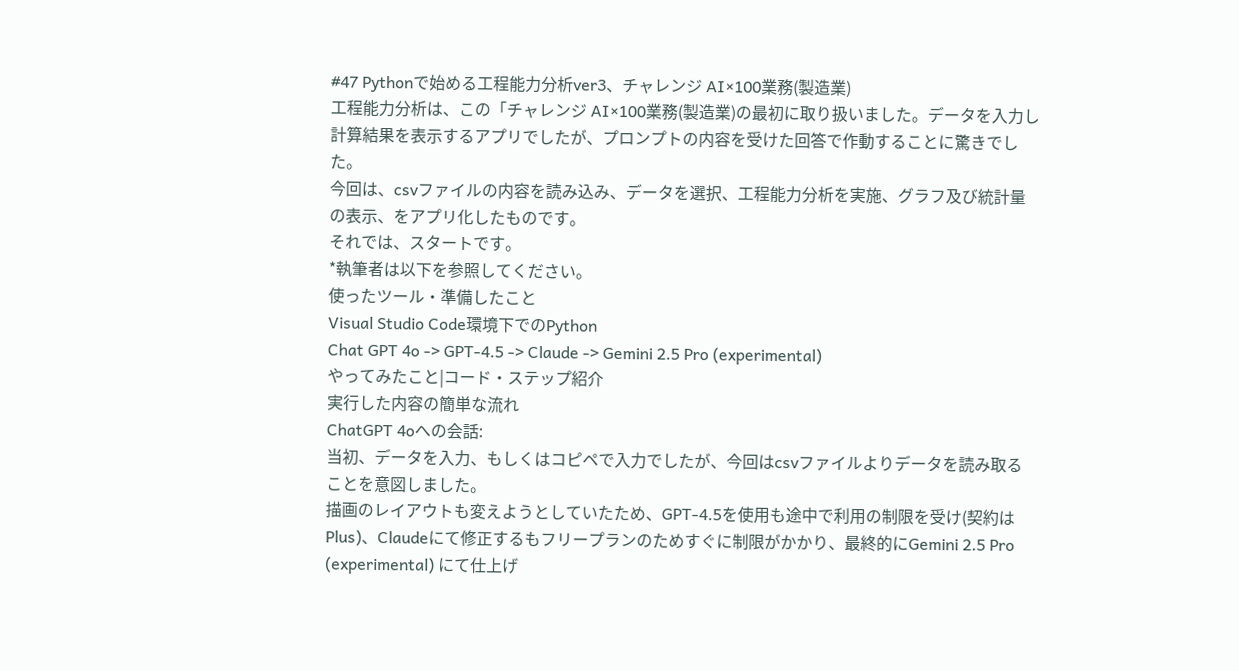#47 Pythonで始める工程能力分析ver3、チャレンジ AI×100業務(製造業)
工程能力分析は、この「チャレンジ AI×100業務(製造業)の最初に取り扱いました。データを入力し計算結果を表示するアプリでしたが、プロンプトの内容を受けた回答で作動することに驚きでした。
今回は、csvファイルの内容を読み込み、データを選択、工程能力分析を実施、グラフ及び統計量の表示、をアプリ化したものです。
それでは、スタートです。
*執筆者は以下を参照してください。
使ったツール・準備したこと
Visual Studio Code環境下でのPython
Chat GPT 4o -> GPT-4.5 -> Claude -> Gemini 2.5 Pro (experimental)
やってみたこと|コード・ステップ紹介
実行した内容の簡単な流れ
ChatGPT 4oへの会話:
当初、データを入力、もしくはコピペで入力でしたが、今回はcsvファイルよりデータを読み取ることを意図しました。
描画のレイアウトも変えようとしていたため、GPT-4.5を使用も途中で利用の制限を受け(契約はPlus)、Claudeにて修正するもフリープランのためすぐに制限がかかり、最終的にGemini 2.5 Pro (experimental) にて仕上げ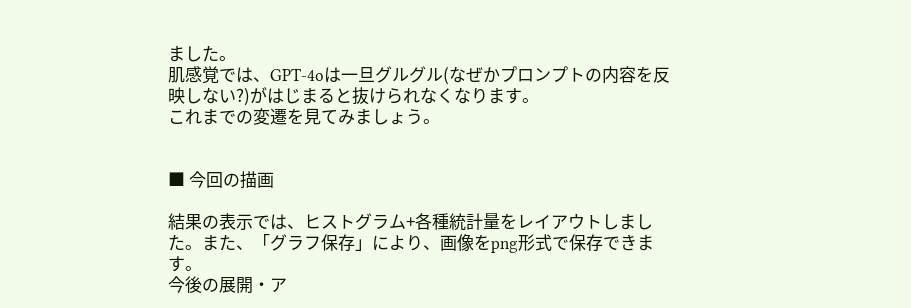ました。
肌感覚では、GPT-4oは一旦グルグル(なぜかプロンプトの内容を反映しない?)がはじまると抜けられなくなります。
これまでの変遷を見てみましょう。


■ 今回の描画

結果の表示では、ヒストグラム+各種統計量をレイアウトしました。また、「グラフ保存」により、画像をpng形式で保存できます。
今後の展開・ア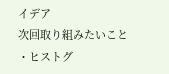イデア
次回取り組みたいこと
・ヒストグ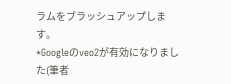ラムをブラッシュアップします。
*Googleのveo2が有効になりました(筆者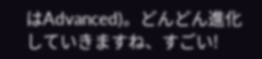はAdvanced)。どんどん進化していきますね、すごい!